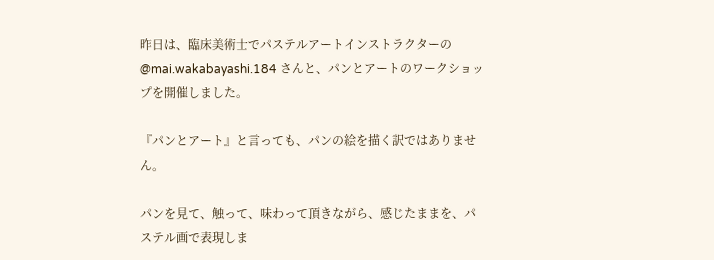昨日は、臨床美術士でパステルアートインストラクターの @mai.wakabayashi.184 さんと、パンとアートのワークショップを開催しました。

『パンとアート』と言っても、パンの絵を描く訳ではありません。

パンを見て、触って、味わって頂きながら、感じたままを、パステル画で表現しま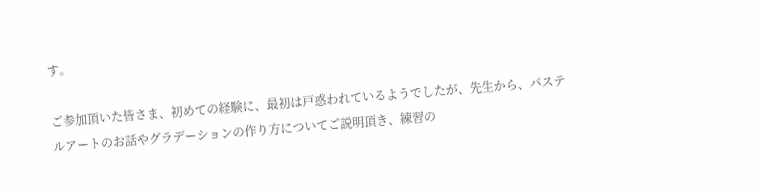す。

ご参加頂いた皆さま、初めての経験に、最初は戸惑われているようでしたが、先生から、パステルアートのお話やグラデーションの作り方についてご説明頂き、練習の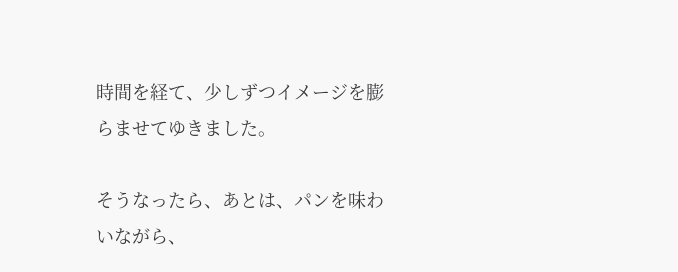時間を経て、少しずつイメージを膨らませてゆきました。

そうなったら、あとは、パンを味わいながら、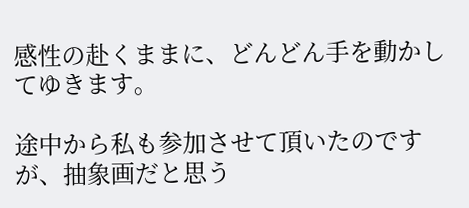感性の赴くままに、どんどん手を動かしてゆきます。

途中から私も参加させて頂いたのですが、抽象画だと思う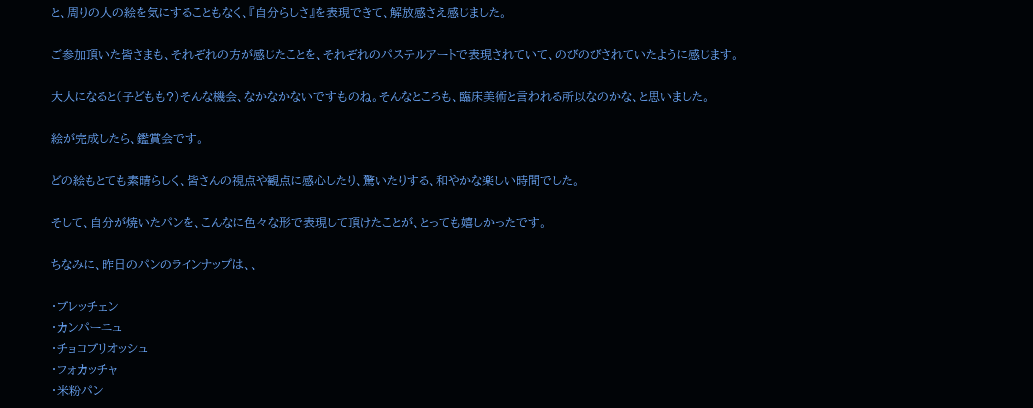と、周りの人の絵を気にすることもなく、『自分らしさ』を表現できて、解放感さえ感じました。

ご参加頂いた皆さまも、それぞれの方が感じたことを、それぞれのパステルアートで表現されていて、のびのびされていたように感じます。

大人になると(子どもも?)そんな機会、なかなかないですものね。そんなところも、臨床美術と言われる所以なのかな、と思いました。

絵が完成したら、鑑賞会です。

どの絵もとても素晴らしく、皆さんの視点や観点に感心したり、驚いたりする、和やかな楽しい時間でした。

そして、自分が焼いたパンを、こんなに色々な形で表現して頂けたことが、とっても嬉しかったです。

ちなみに、昨日のパンのラインナップは、、

・ブレッチェン
・カンパーニュ
・チョコブリオッシュ
・フォカッチャ
・米粉パン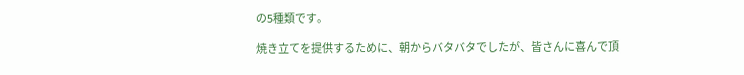の5種類です。

焼き立てを提供するために、朝からバタバタでしたが、皆さんに喜んで頂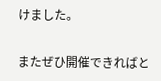けました。

またぜひ開催できればと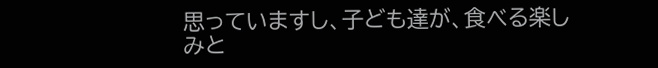思っていますし、子ども達が、食べる楽しみと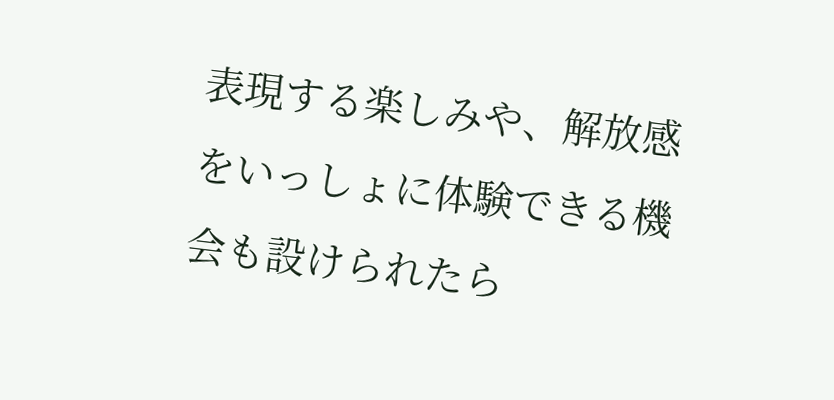表現する楽しみや、解放感をいっしょに体験できる機会も設けられたら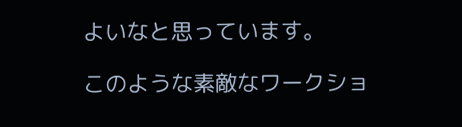よいなと思っています。

このような素敵なワークショ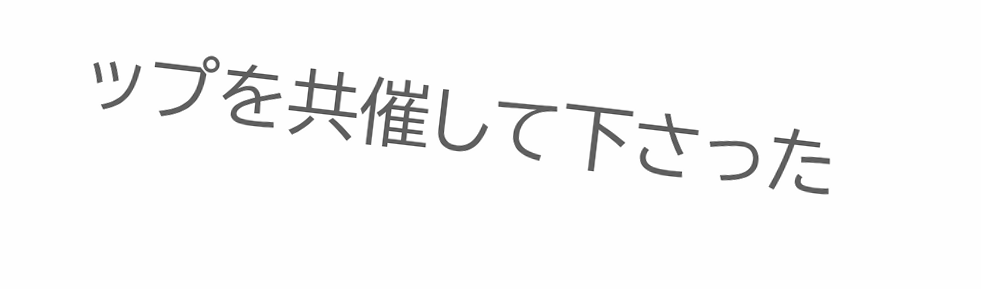ップを共催して下さった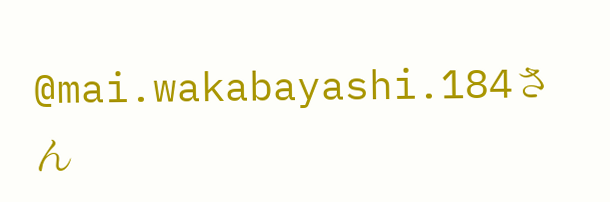@mai.wakabayashi.184さん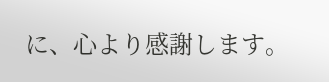に、心より感謝します。